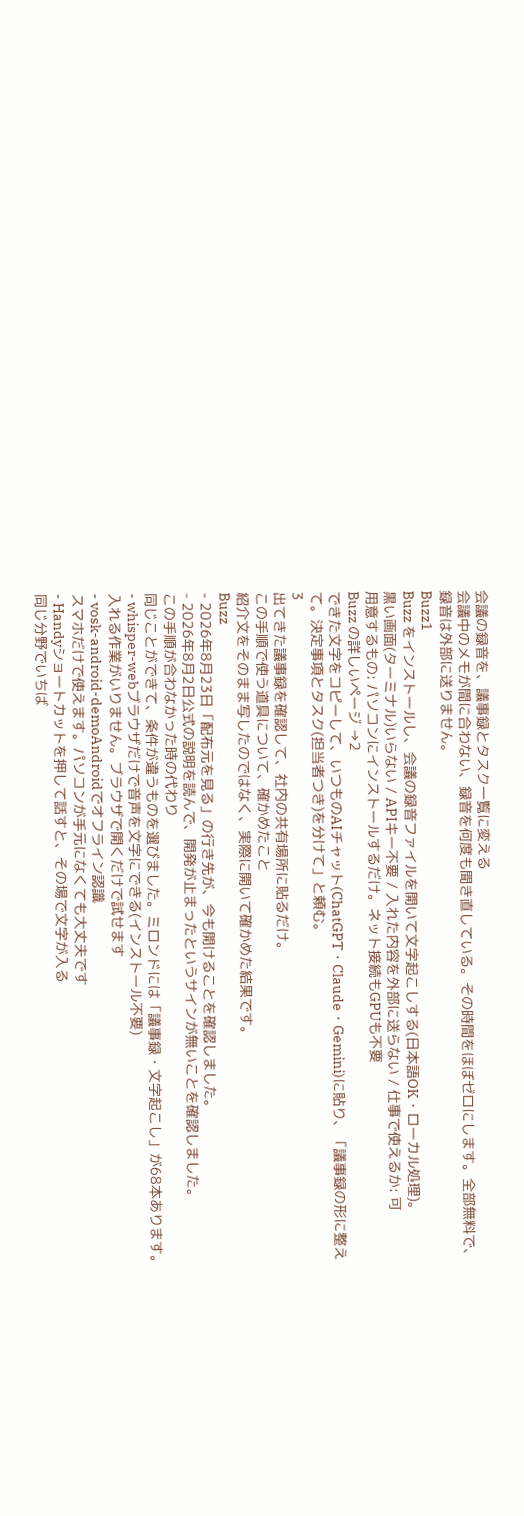会議の録音を、議事録とタスク一覧に変える
会議中のメモが間に合わない、録音を何度も聞き直している。その時間をほぼゼロにします。全部無料で、録音は外部に送りません。
Buzz1
Buzz をインストールし、会議の録音ファイルを開いて文字起こしする(日本語OK・ローカル処理)。
黒い画面(ターミナル)いらない / APIキー不要 / 入れた内容を外部に送らない / 仕事で使えるか: 可
用意するもの: パソコンにインストールするだけ。ネット接続もGPUも不要
Buzz の詳しいページ →2
できた文字をコピーして、いつものAIチャット(ChatGPT・Claude・Gemini)に貼り、「議事録の形に整えて。決定事項とタスク(担当者つき)を分けて」と頼む。
3
出てきた議事録を確認して、社内の共有場所に貼るだけ。
この手順で使う道具について、確かめたこと
紹介文をそのまま写したのではなく、実際に開いて確かめた結果です。
Buzz
- 2026年8月23日「配布元を見る」の行き先が、今も開けることを確認しました。
- 2026年8月2日公式の説明を読んで、開発が止まったというサインが無いことを確認しました。
この手順が合わなかった時の代わり
同じことができて、条件が違うものを選びました。ミロンドには「議事録・文字起こし」が68本あります。
- whisper-webブラウザだけで音声を文字にできる(インストール不要)
入れる作業がいりません。ブラウザで開くだけで試せます
- vosk-android-demoAndroidでオフライン認識
スマホだけで使えます。パソコンが手元になくても大丈夫です
- Handyショートカットを押して話すと、その場で文字が入る
同じ分野でいちば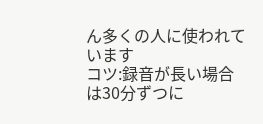ん多くの人に使われています
コツ:録音が長い場合は30分ずつに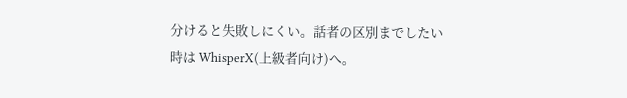分けると失敗しにくい。話者の区別までしたい時は WhisperX(上級者向け)へ。